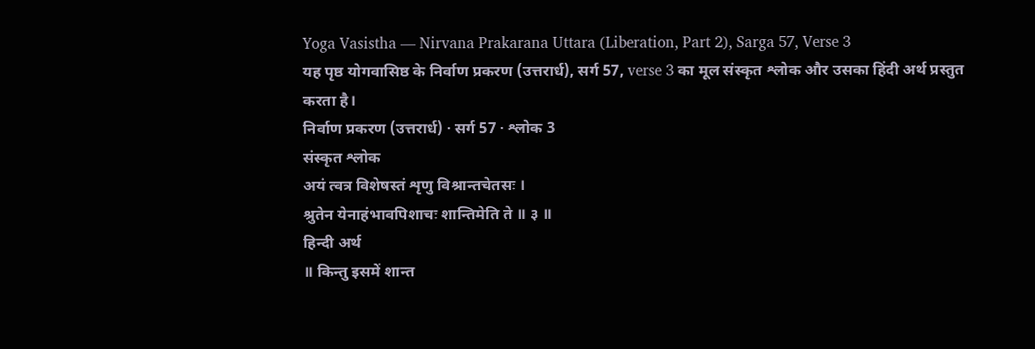Yoga Vasistha — Nirvana Prakarana Uttara (Liberation, Part 2), Sarga 57, Verse 3
यह पृष्ठ योगवासिष्ठ के निर्वाण प्रकरण (उत्तरार्ध), सर्ग 57, verse 3 का मूल संस्कृत श्लोक और उसका हिंदी अर्थ प्रस्तुत करता है।
निर्वाण प्रकरण (उत्तरार्ध) · सर्ग 57 · श्लोक 3
संस्कृत श्लोक
अयं त्वत्र विशेषस्तं शृणु विश्रान्तचेतसः ।
श्रुतेन येनाहंभावपिशाचः शान्तिमेति ते ॥ ३ ॥
हिन्दी अर्थ
॥ किन्तु इसमें शान्त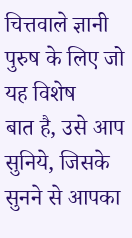चित्तवाले ज्ञानी पुरुष के लिए जो यह विशेष
बात है, उसे आप सुनिये, जिसके सुनने से आपका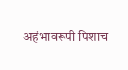अहंभावरूपी पिशाच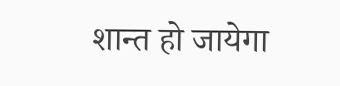शान्त हो जायेगा